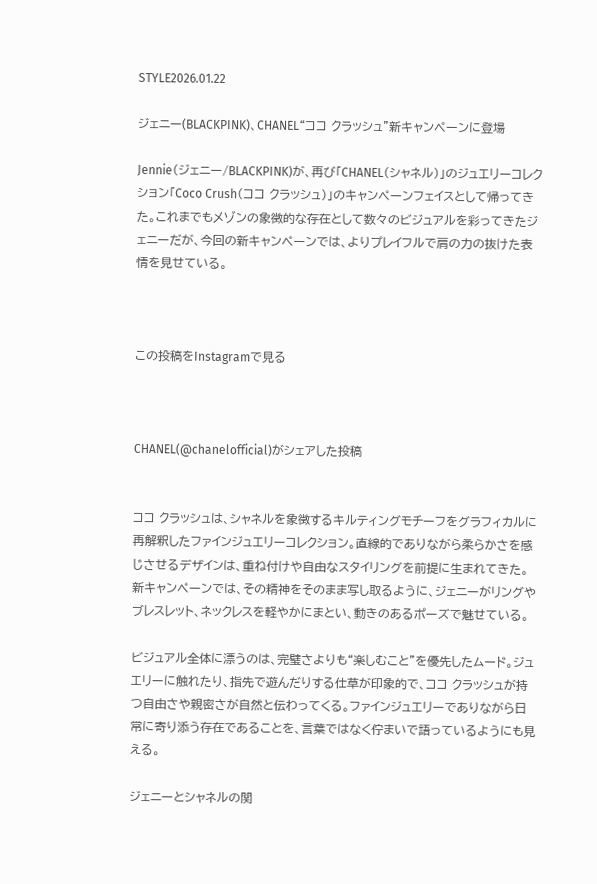STYLE2026.01.22

ジェニー(BLACKPINK)、CHANEL“ココ クラッシュ”新キャンペーンに登場

Jennie(ジェニー/BLACKPINK)が、再び「CHANEL(シャネル)」のジュエリーコレクション「Coco Crush(ココ クラッシュ)」のキャンペーンフェイスとして帰ってきた。これまでもメゾンの象徴的な存在として数々のビジュアルを彩ってきたジェニーだが、今回の新キャンペーンでは、よりプレイフルで肩の力の抜けた表情を見せている。



この投稿をInstagramで見る



CHANEL(@chanelofficial)がシェアした投稿


ココ クラッシュは、シャネルを象徴するキルティングモチーフをグラフィカルに再解釈したファインジュエリーコレクション。直線的でありながら柔らかさを感じさせるデザインは、重ね付けや自由なスタイリングを前提に生まれてきた。新キャンペーンでは、その精神をそのまま写し取るように、ジェニーがリングやブレスレット、ネックレスを軽やかにまとい、動きのあるポーズで魅せている。

ビジュアル全体に漂うのは、完璧さよりも“楽しむこと”を優先したムード。ジュエリーに触れたり、指先で遊んだりする仕草が印象的で、ココ クラッシュが持つ自由さや親密さが自然と伝わってくる。ファインジュエリーでありながら日常に寄り添う存在であることを、言葉ではなく佇まいで語っているようにも見える。

ジェニーとシャネルの関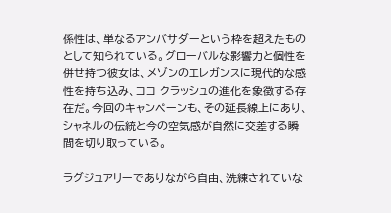係性は、単なるアンバサダーという枠を超えたものとして知られている。グローバルな影響力と個性を併せ持つ彼女は、メゾンのエレガンスに現代的な感性を持ち込み、ココ クラッシュの進化を象徴する存在だ。今回のキャンペーンも、その延長線上にあり、シャネルの伝統と今の空気感が自然に交差する瞬間を切り取っている。

ラグジュアリーでありながら自由、洗練されていな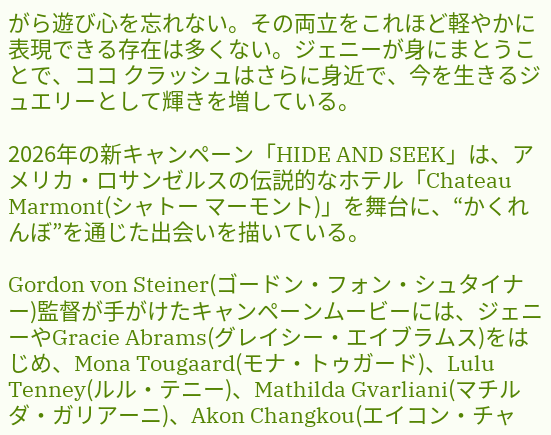がら遊び心を忘れない。その両立をこれほど軽やかに表現できる存在は多くない。ジェニーが身にまとうことで、ココ クラッシュはさらに身近で、今を生きるジュエリーとして輝きを増している。

2026年の新キャンペーン「HIDE AND SEEK」は、アメリカ・ロサンゼルスの伝説的なホテル「Chateau Marmont(シャトー マーモント)」を舞台に、“かくれんぼ”を通じた出会いを描いている。

Gordon von Steiner(ゴードン・フォン・シュタイナー)監督が手がけたキャンペーンムービーには、ジェニーやGracie Abrams(グレイシー・エイブラムス)をはじめ、Mona Tougaard(モナ・トゥガード)、Lulu Tenney(ルル・テニー)、Mathilda Gvarliani(マチルダ・ガリアーニ)、Akon Changkou(エイコン・チャ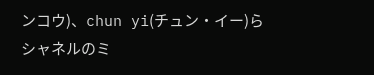ンコウ)、chun yi(チュン・イー)らシャネルのミ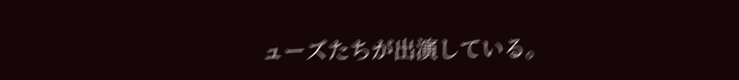ューズたちが出演している。